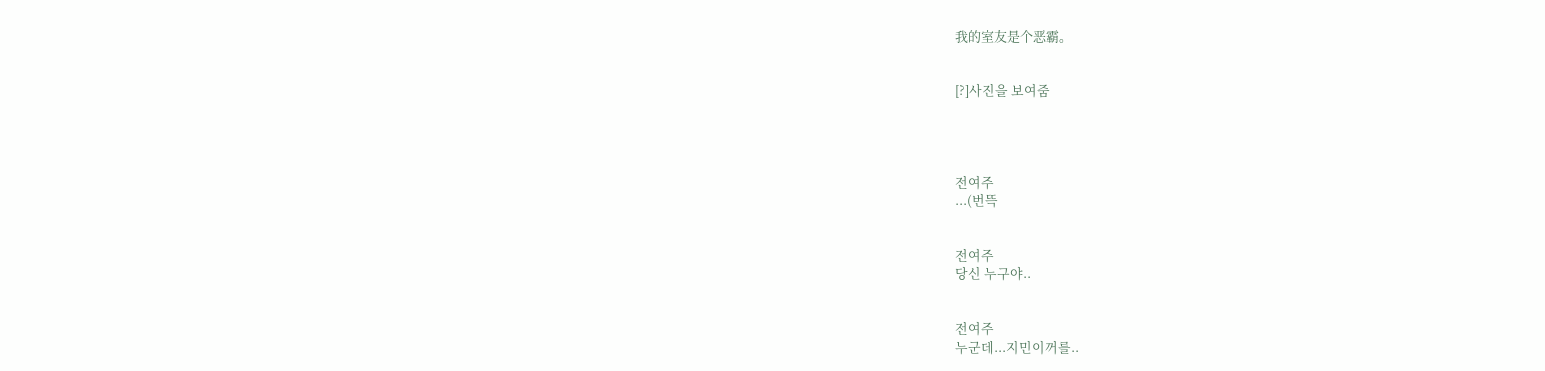我的室友是个恶霸。


[?]사진을 보여줌




전여주
...(번뜩


전여주
당신 누구야..


전여주
누군데...지민이꺼를..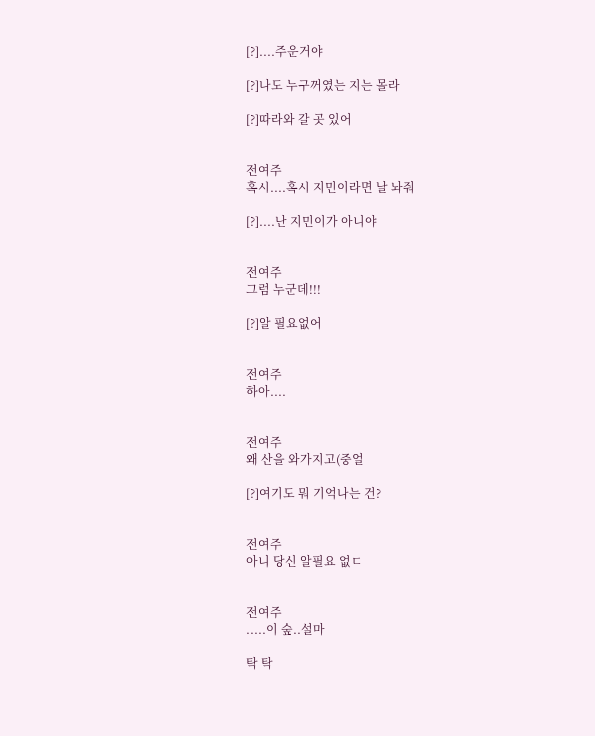[?]....주운거야

[?]나도 누구꺼였는 지는 몰라

[?]따라와 갈 곳 있어


전여주
혹시....혹시 지민이라면 날 놔줘

[?]....난 지민이가 아니야


전여주
그럼 누군데!!!

[?]알 필요없어


전여주
하아....


전여주
왜 산을 와가지고(중얼

[?]여기도 뭐 기억나는 건?


전여주
아니 당신 알필요 없ㄷ


전여주
.....이 숲..설마

탁 탁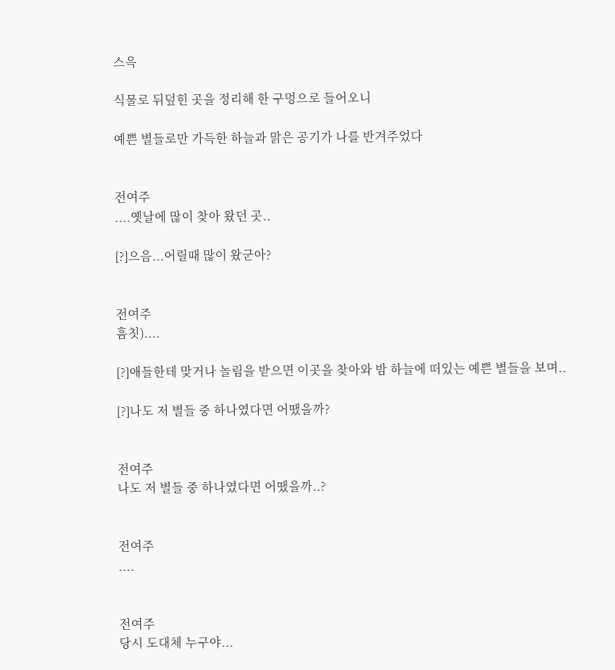스윽

식물로 뒤덮힌 곳을 정리해 한 구멍으로 들어오니

예쁜 별들로만 가득한 하늘과 맑은 공기가 나를 반겨주었다


전여주
....옛날에 많이 찾아 왔던 곳..

[?]으음...어릴때 많이 왔군아?


전여주
흠칫)....

[?]애들한테 맞거나 놀림을 받으면 이곳을 찾아와 밤 하늘에 떠있는 예쁜 별들을 보며..

[?]나도 저 별들 중 하나였다면 어땠을까?


전여주
나도 저 별들 중 하나였다면 어땠을까..?


전여주
....


전여주
당시 도대체 누구야...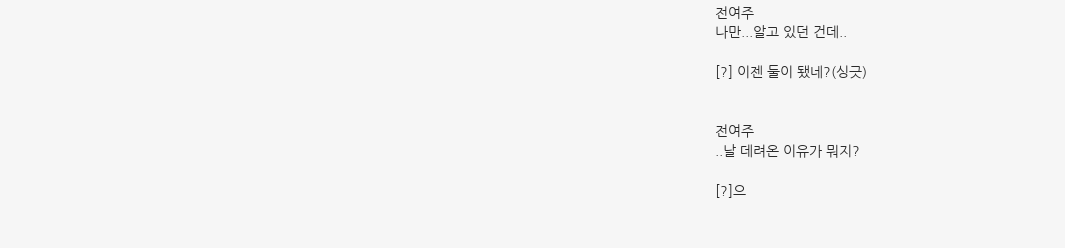전여주
나만...알고 있던 건데..

[?] 이젠 둘이 됐네?(싱긋)


전여주
..날 데려온 이유가 뭐지?

[?]으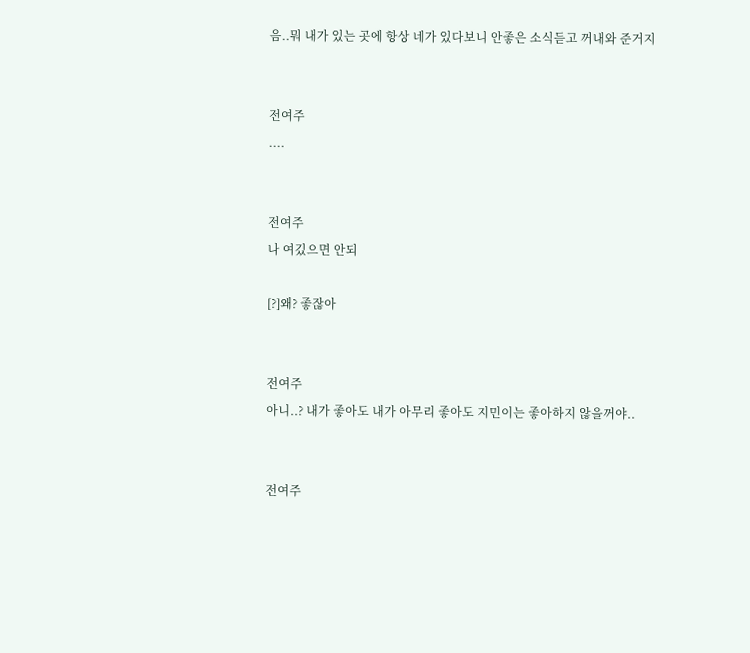음..뭐 내가 있는 곳에 항상 네가 있다보니 안좋은 소식듣고 꺼내와 준거지


전여주
....


전여주
나 여깄으면 안되

[?]왜? 좋잖아


전여주
아니..? 내가 좋아도 내가 아무리 좋아도 지민이는 좋아하지 않을꺼야..


전여주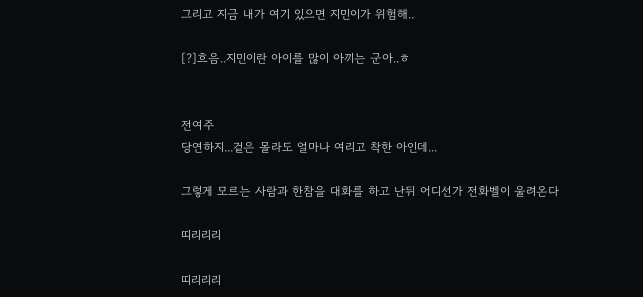그리고 지금 내가 여기 있으면 지민이가 위험해..

[?]흐음..지민이란 아이를 많이 아끼는 군아..ㅎ


전여주
당연하지...겉은 몰라도 얼마나 여리고 착한 아인데...

그렇게 모르는 사람과 한참을 대화를 하고 난뒤 어디선가 전화벨이 울려온다

띠리리리

띠리리리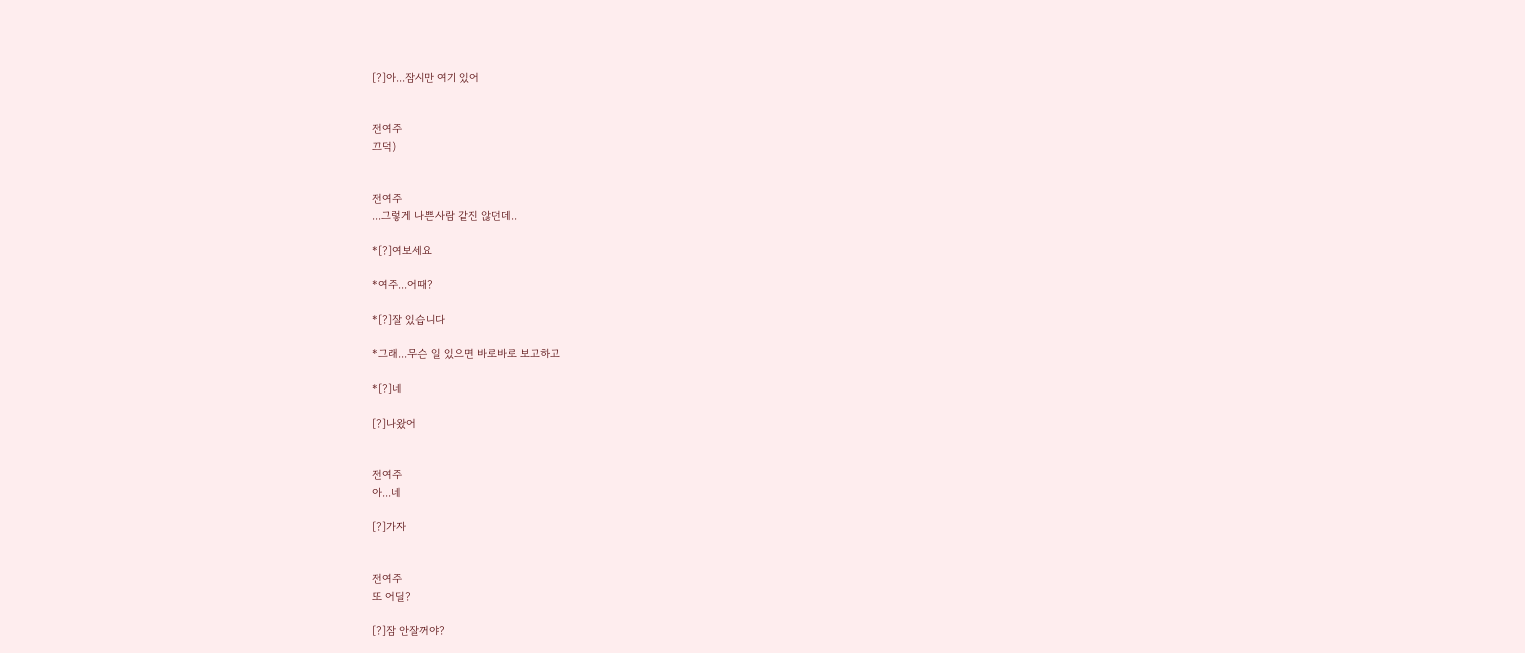[?]아...잠시만 여기 있어


전여주
끄덕)


전여주
...그렇게 나쁜사람 같진 않던데..

*[?]여보세요

*여주...어때?

*[?]잘 있습니다

*그래...무슨 일 있으면 바로바로 보고하고

*[?]네

[?]나왔어


전여주
아...네

[?]가자


전여주
또 어딜?

[?]잠 안잘꺼야?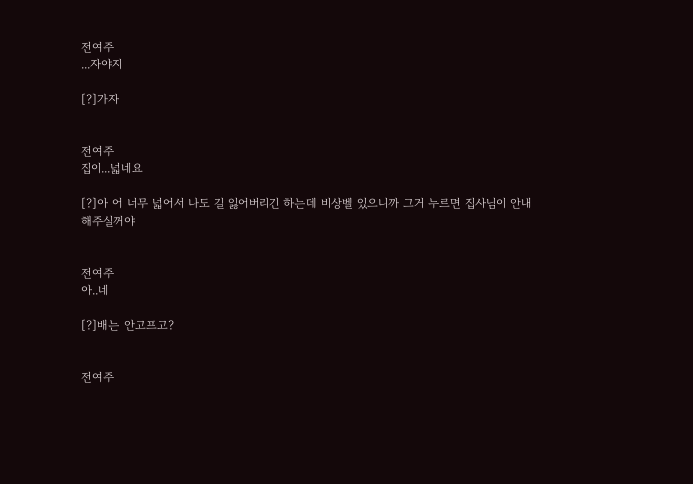전여주
...자야지

[?]가자


전여주
집이...넓네요

[?]아 어 너무 넓어서 나도 길 잃어버리긴 하는데 비상벨 있으니까 그거 누르면 집사님이 안내해주실꺼야


전여주
아..네

[?]배는 안고프고?


전여주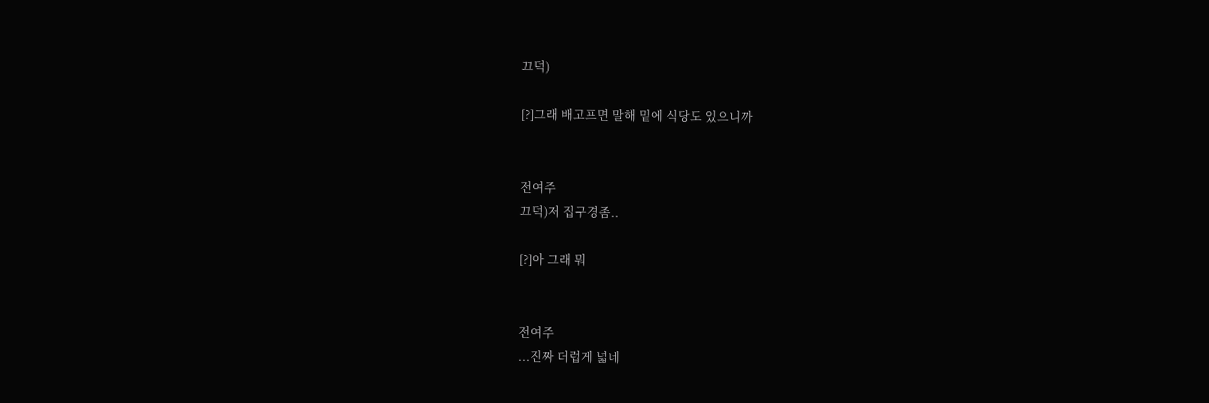끄덕)

[?]그래 배고프면 말해 밑에 식당도 있으니까


전여주
끄덕)저 집구경좀..

[?]아 그래 뭐


전여주
...진짜 더럽게 넓네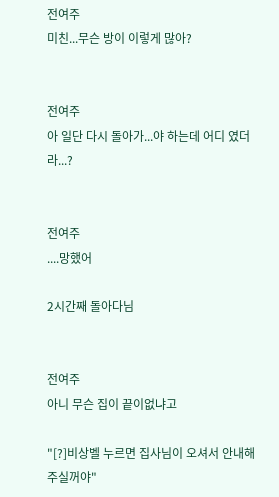전여주
미친...무슨 방이 이렇게 많아?


전여주
아 일단 다시 돌아가...야 하는데 어디 였더라...?


전여주
....망했어

2시간째 돌아다님


전여주
아니 무슨 집이 끝이없냐고

"[?]비상벨 누르면 집사님이 오셔서 안내해주실꺼야"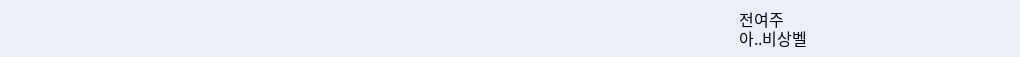전여주
아..비상벨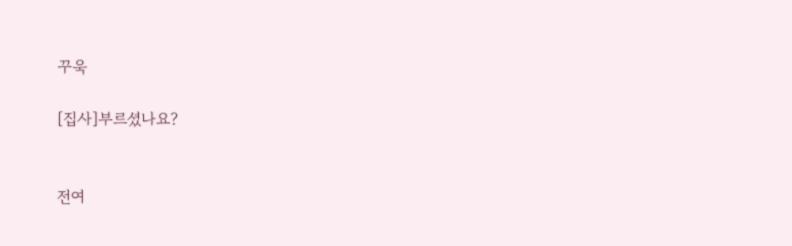꾸욱

[집사]부르셨나요?


전여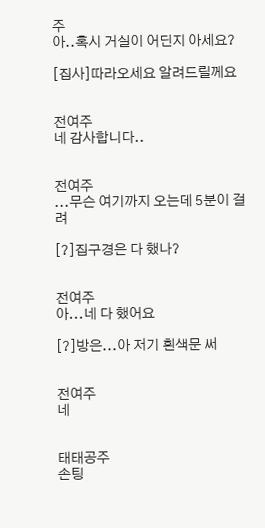주
아..혹시 거실이 어딘지 아세요?

[집사]따라오세요 알려드릴께요


전여주
네 감사합니다..


전여주
...무슨 여기까지 오는데 5분이 걸려

[?]집구경은 다 했나?


전여주
아...네 다 했어요

[?]방은...아 저기 흰색문 써


전여주
네


태태공주
손팅